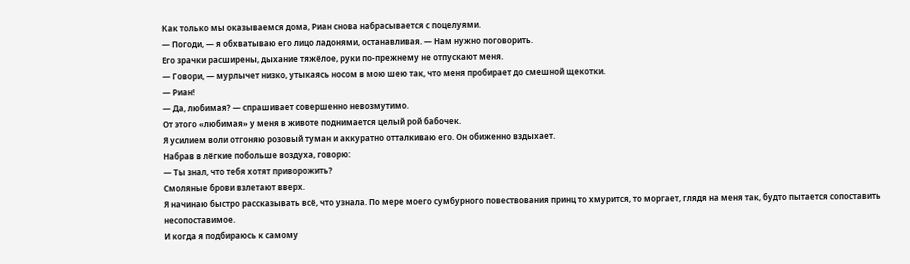Как только мы оказываемся дома, Риан снова набрасывается с поцелуями.
— Погоди, — я обхватываю его лицо ладонями, останавливая. — Нам нужно поговорить.
Его зрачки расширены, дыхание тяжёлое, руки по-прежнему не отпускают меня.
— Говори, — мурлычет низко, утыкаясь носом в мою шею так, что меня пробирает до смешной щекотки.
— Риан!
— Да, любимая? — спрашивает совершенно невозмутимо.
От этого «любимая» у меня в животе поднимается целый рой бабочек.
Я усилием воли отгоняю розовый туман и аккуратно отталкиваю его. Он обиженно вздыхает.
Набрав в лёгкие побольше воздуха, говорю:
— Ты знал, что тебя хотят приворожить?
Смоляные брови взлетают вверх.
Я начинаю быстро рассказывать всё, что узнала. По мере моего сумбурного повествования принц то хмурится, то моргает, глядя на меня так, будто пытается сопоставить несопоставимое.
И когда я подбираюсь к самому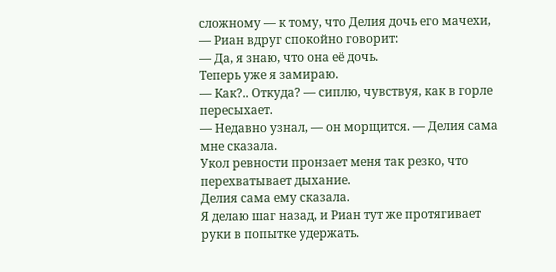сложному — к тому, что Делия дочь его мачехи, — Риан вдруг спокойно говорит:
— Да, я знаю, что она её дочь.
Теперь уже я замираю.
— Как?.. Откуда? — сиплю, чувствуя, как в горле пересыхает.
— Недавно узнал, — он морщится. — Делия сама мне сказала.
Укол ревности пронзает меня так резко, что перехватывает дыхание.
Делия сама ему сказала.
Я делаю шаг назад, и Риан тут же протягивает руки в попытке удержать.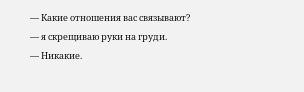— Какие отношения вас связывают? — я скрещиваю руки на груди.
— Никакие.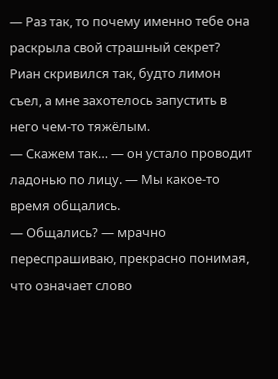— Раз так, то почему именно тебе она раскрыла свой страшный секрет?
Риан скривился так, будто лимон съел, а мне захотелось запустить в него чем-то тяжёлым.
— Скажем так… — он устало проводит ладонью по лицу. — Мы какое-то время общались.
— Общались? — мрачно переспрашиваю, прекрасно понимая, что означает слово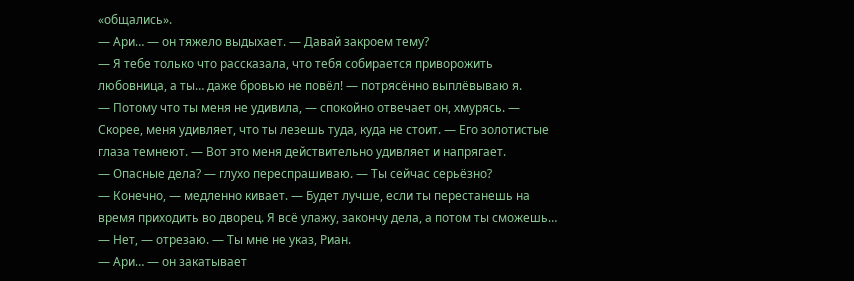«общались».
— Ари… — он тяжело выдыхает. — Давай закроем тему?
— Я тебе только что рассказала, что тебя собирается приворожить любовница, а ты… даже бровью не повёл! — потрясённо выплёвываю я.
— Потому что ты меня не удивила, — спокойно отвечает он, хмурясь. — Скорее, меня удивляет, что ты лезешь туда, куда не стоит. — Его золотистые глаза темнеют. — Вот это меня действительно удивляет и напрягает.
— Опасные дела? — глухо переспрашиваю. — Ты сейчас серьёзно?
— Конечно, — медленно кивает. — Будет лучше, если ты перестанешь на время приходить во дворец. Я всё улажу, закончу дела, а потом ты сможешь…
— Нет, — отрезаю. — Ты мне не указ, Риан.
— Ари… — он закатывает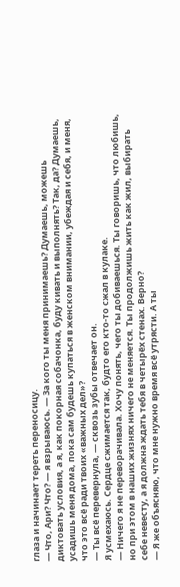глаза и начинает тереть переносицу.
— Что, Ари? Что? — я взрываюсь. — За кого ты меня принимаешь? Думаешь, можешь диктовать условия, а я, как покорная собачонка, буду кивать и выполнять? Так, да? Думаешь, усадишь меня дома, пока сам будешь купаться в женском внимании, убеждая и себя, и меня, что это всё ради твоих «важных дел»?
— Ты всё перевернула, — сквозь зубы отвечает он.
Я усмехаюсь. Сердце сжимается так, будто его кто-то сжал в кулаке.
— Ничего я не переворачивала. Хочу понять, чего ты добиваешься. Ты говоришь, что любишь, но при этом в наших жизнях ничего не меняется. Ты продолжишь жить как жил, выбирать себе невесту, а я должна ждать тебя в четырёх стенах. Верно?
— Я же объясняю, что мне нужно время всё утрясти. А ты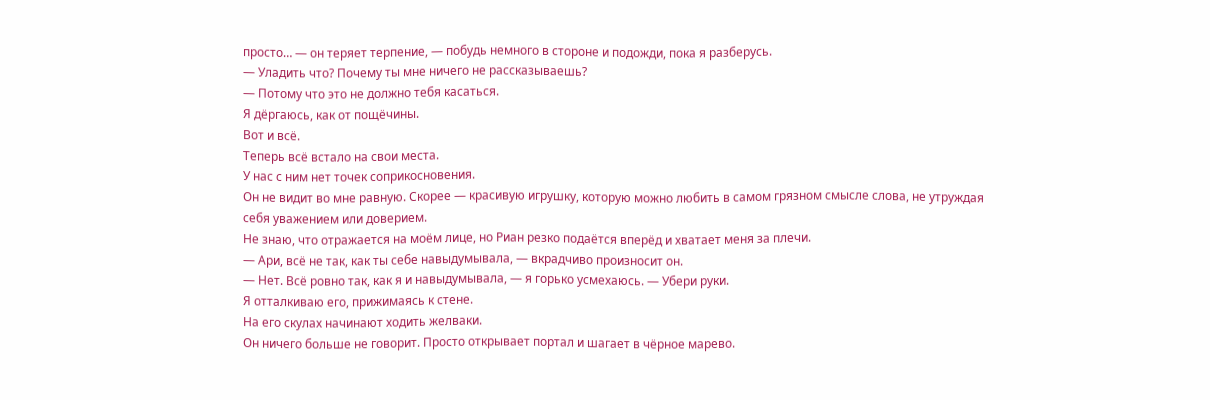просто… — он теряет терпение, — побудь немного в стороне и подожди, пока я разберусь.
— Уладить что? Почему ты мне ничего не рассказываешь?
— Потому что это не должно тебя касаться.
Я дёргаюсь, как от пощёчины.
Вот и всё.
Теперь всё встало на свои места.
У нас с ним нет точек соприкосновения.
Он не видит во мне равную. Скорее — красивую игрушку, которую можно любить в самом грязном смысле слова, не утруждая себя уважением или доверием.
Не знаю, что отражается на моём лице, но Риан резко подаётся вперёд и хватает меня за плечи.
— Ари, всё не так, как ты себе навыдумывала, — вкрадчиво произносит он.
— Нет. Всё ровно так, как я и навыдумывала, — я горько усмехаюсь. — Убери руки.
Я отталкиваю его, прижимаясь к стене.
На его скулах начинают ходить желваки.
Он ничего больше не говорит. Просто открывает портал и шагает в чёрное марево.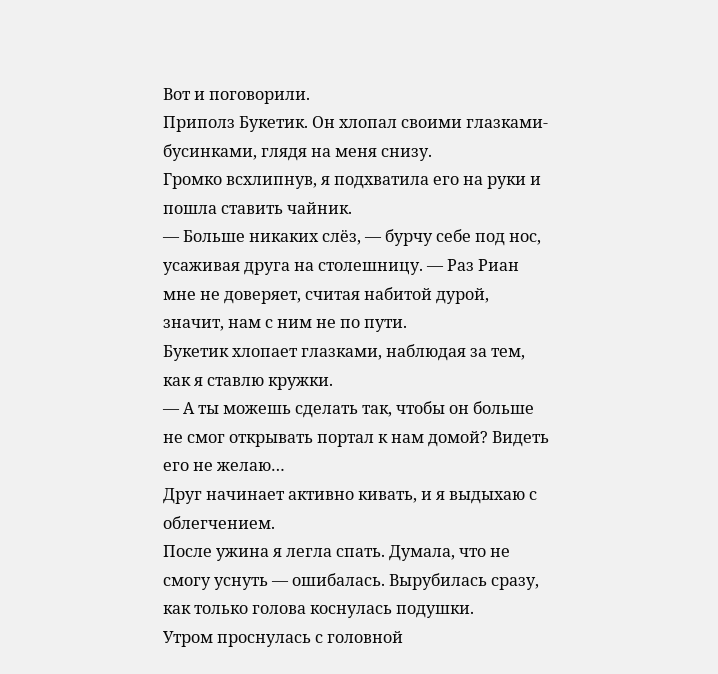Вот и поговорили.
Приполз Букетик. Он хлопал своими глазками-бусинками, глядя на меня снизу.
Громко всхлипнув, я подхватила его на руки и пошла ставить чайник.
— Больше никаких слёз, — бурчу себе под нос, усаживая друга на столешницу. — Раз Риан мне не доверяет, считая набитой дурой, значит, нам с ним не по пути.
Букетик хлопает глазками, наблюдая за тем, как я ставлю кружки.
— А ты можешь сделать так, чтобы он больше не смог открывать портал к нам домой? Видеть его не желаю…
Друг начинает активно кивать, и я выдыхаю с облегчением.
После ужина я легла спать. Думала, что не смогу уснуть — ошибалась. Вырубилась сразу, как только голова коснулась подушки.
Утром проснулась с головной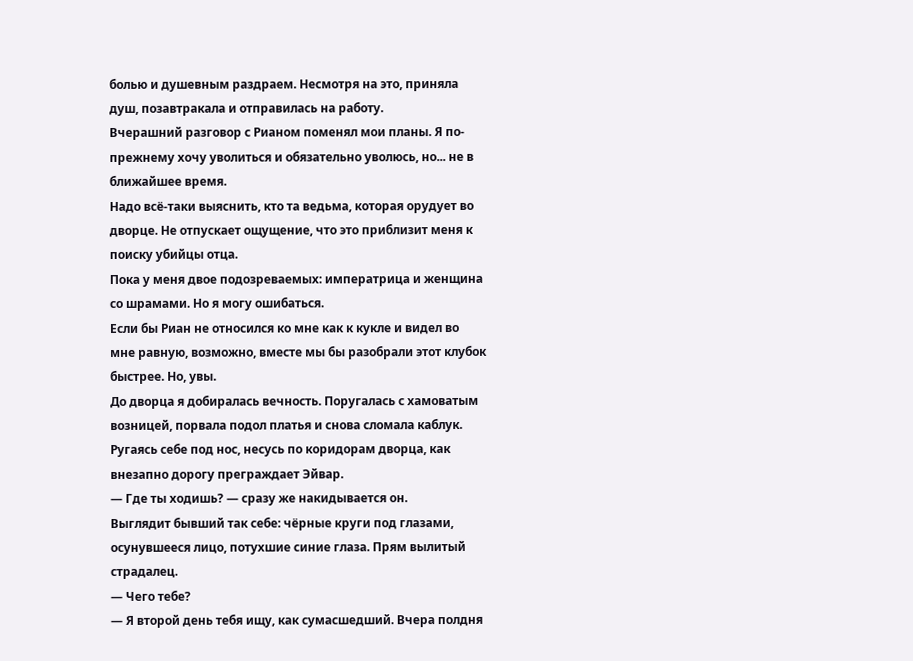болью и душевным раздраем. Несмотря на это, приняла душ, позавтракала и отправилась на работу.
Вчерашний разговор с Рианом поменял мои планы. Я по-прежнему хочу уволиться и обязательно уволюсь, но... не в ближайшее время.
Надо всё-таки выяснить, кто та ведьма, которая орудует во дворце. Не отпускает ощущение, что это приблизит меня к поиску убийцы отца.
Пока у меня двое подозреваемых: императрица и женщина со шрамами. Но я могу ошибаться.
Если бы Риан не относился ко мне как к кукле и видел во мне равную, возможно, вместе мы бы разобрали этот клубок быстрее. Но, увы.
До дворца я добиралась вечность. Поругалась с хамоватым возницей, порвала подол платья и снова сломала каблук.
Ругаясь себе под нос, несусь по коридорам дворца, как внезапно дорогу преграждает Эйвар.
— Где ты ходишь? — сразу же накидывается он.
Выглядит бывший так себе: чёрные круги под глазами, осунувшееся лицо, потухшие синие глаза. Прям вылитый страдалец.
— Чего тебе?
— Я второй день тебя ищу, как сумасшедший. Вчера полдня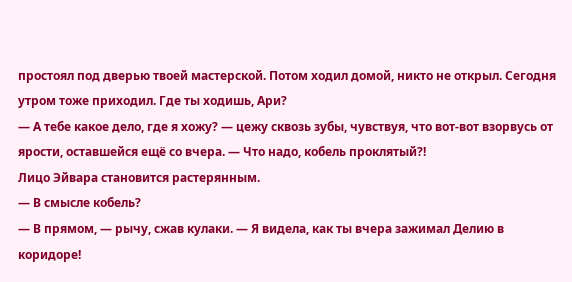простоял под дверью твоей мастерской. Потом ходил домой, никто не открыл. Сегодня утром тоже приходил. Где ты ходишь, Ари?
— А тебе какое дело, где я хожу? — цежу сквозь зубы, чувствуя, что вот-вот взорвусь от ярости, оставшейся ещё со вчера. — Что надо, кобель проклятый?!
Лицо Эйвара становится растерянным.
— В смысле кобель?
— В прямом, — рычу, сжав кулаки. — Я видела, как ты вчера зажимал Делию в коридоре!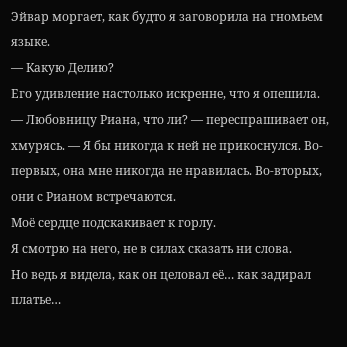Эйвар моргает, как будто я заговорила на гномьем языке.
— Какую Делию?
Его удивление настолько искренне, что я опешила.
— Любовницу Риана, что ли? — переспрашивает он, хмурясь. — Я бы никогда к ней не прикоснулся. Во-первых, она мне никогда не нравилась. Во-вторых, они с Рианом встречаются.
Моё сердце подскакивает к горлу.
Я смотрю на него, не в силах сказать ни слова.
Но ведь я видела, как он целовал её… как задирал платье…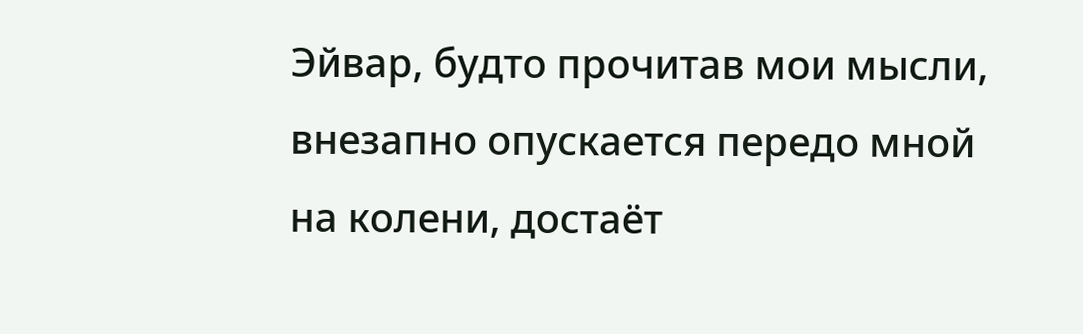Эйвар, будто прочитав мои мысли, внезапно опускается передо мной на колени, достаёт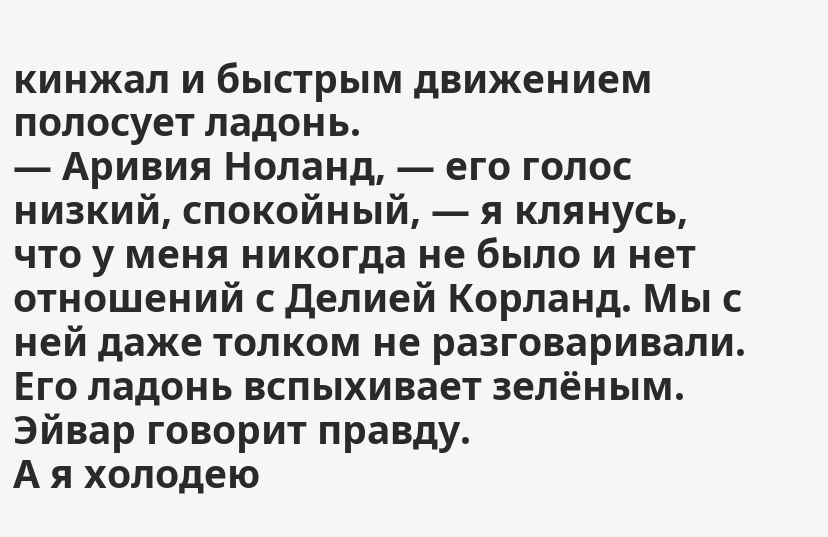кинжал и быстрым движением полосует ладонь.
— Аривия Ноланд, — его голос низкий, спокойный, — я клянусь, что у меня никогда не было и нет отношений с Делией Корланд. Мы с ней даже толком не разговаривали.
Его ладонь вспыхивает зелёным.
Эйвар говорит правду.
А я холодею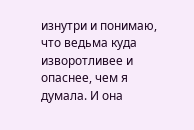изнутри и понимаю, что ведьма куда изворотливее и опаснее, чем я думала. И она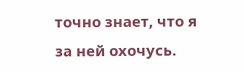точно знает, что я за ней охочусь.